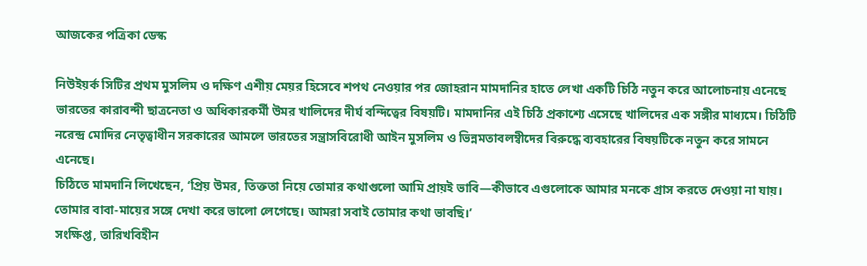আজকের পত্রিকা ডেস্ক

নিউইয়র্ক সিটির প্রথম মুসলিম ও দক্ষিণ এশীয় মেয়র হিসেবে শপথ নেওয়ার পর জোহরান মামদানির হাতে লেখা একটি চিঠি নতুন করে আলোচনায় এনেছে ভারতের কারাবন্দী ছাত্রনেতা ও অধিকারকর্মী উমর খালিদের দীর্ঘ বন্দিত্বের বিষয়টি। মামদানির এই চিঠি প্রকাশ্যে এসেছে খালিদের এক সঙ্গীর মাধ্যমে। চিঠিটি নরেন্দ্র মোদির নেতৃত্বাধীন সরকারের আমলে ভারতের সন্ত্রাসবিরোধী আইন মুসলিম ও ভিন্নমতাবলম্বীদের বিরুদ্ধে ব্যবহারের বিষয়টিকে নতুন করে সামনে এনেছে।
চিঠিতে মামদানি লিখেছেন, ‘প্রিয় উমর, তিক্ততা নিয়ে তোমার কথাগুলো আমি প্রায়ই ভাবি—কীভাবে এগুলোকে আমার মনকে গ্রাস করতে দেওয়া না যায়। তোমার বাবা-মায়ের সঙ্গে দেখা করে ভালো লেগেছে। আমরা সবাই তোমার কথা ভাবছি।’
সংক্ষিপ্ত, তারিখবিহীন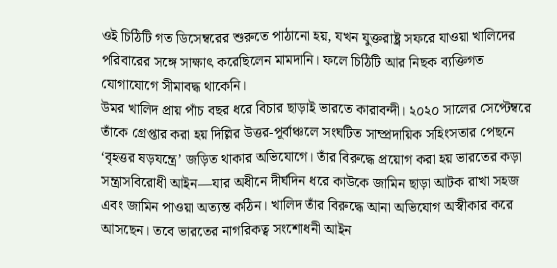ওই চিঠিটি গত ডিসেম্বরের শুরুতে পাঠানো হয়, যখন যুক্তরাষ্ট্র সফরে যাওয়া খালিদের পরিবারের সঙ্গে সাক্ষাৎ করেছিলেন মামদানি। ফলে চিঠিটি আর নিছক ব্যক্তিগত যোগাযোগে সীমাবদ্ধ থাকেনি।
উমর খালিদ প্রায় পাঁচ বছর ধরে বিচার ছাড়াই ভারতে কারাবন্দী। ২০২০ সালের সেপ্টেম্বরে তাঁকে গ্রেপ্তার করা হয় দিল্লির উত্তর-পূর্বাঞ্চলে সংঘটিত সাম্প্রদায়িক সহিংসতার পেছনে ‘বৃহত্তর ষড়যন্ত্রে’ জড়িত থাকার অভিযোগে। তাঁর বিরুদ্ধে প্রয়োগ করা হয় ভারতের কড়া সন্ত্রাসবিরোধী আইন—যার অধীনে দীর্ঘদিন ধরে কাউকে জামিন ছাড়া আটক রাখা সহজ এবং জামিন পাওয়া অত্যন্ত কঠিন। খালিদ তাঁর বিরুদ্ধে আনা অভিযোগ অস্বীকার করে আসছেন। তবে ভারতের নাগরিকত্ব সংশোধনী আইন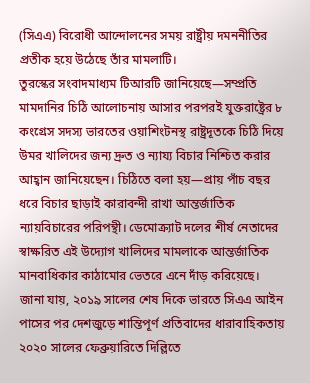(সিএএ) বিরোধী আন্দোলনের সময় রাষ্ট্রীয় দমননীতির প্রতীক হয়ে উঠেছে তাঁর মামলাটি।
তুরস্কের সংবাদমাধ্যম টিআরটি জানিয়েছে—সম্প্রতি মামদানির চিঠি আলোচনায় আসার পরপরই যুক্তরাষ্ট্রের ৮ কংগ্রেস সদস্য ভারতের ওয়াশিংটনস্থ রাষ্ট্রদূতকে চিঠি দিয়ে উমর খালিদের জন্য দ্রুত ও ন্যায্য বিচার নিশ্চিত করার আহ্বান জানিয়েছেন। চিঠিতে বলা হয়—প্রায় পাঁচ বছর ধরে বিচার ছাড়াই কারাবন্দী রাখা আন্তর্জাতিক ন্যায়বিচারের পরিপন্থী। ডেমোক্র্যাট দলের শীর্ষ নেতাদের স্বাক্ষরিত এই উদ্যোগ খালিদের মামলাকে আন্তর্জাতিক মানবাধিকার কাঠামোর ভেতরে এনে দাঁড় করিয়েছে।
জানা যায়, ২০১৯ সালের শেষ দিকে ভারতে সিএএ আইন পাসের পর দেশজুড়ে শান্তিপূর্ণ প্রতিবাদের ধারাবাহিকতায় ২০২০ সালের ফেব্রুয়ারিতে দিল্লিতে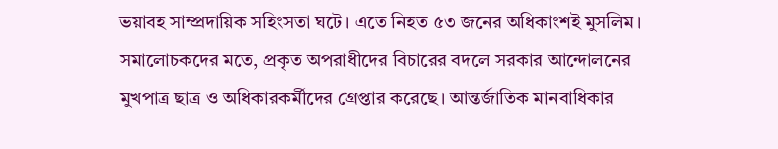ভয়াবহ সাম্প্রদায়িক সহিংসতা ঘটে। এতে নিহত ৫৩ জনের অধিকাংশই মুসলিম। সমালোচকদের মতে, প্রকৃত অপরাধীদের বিচারের বদলে সরকার আন্দোলনের মুখপাত্র ছাত্র ও অধিকারকর্মীদের গ্রেপ্তার করেছে। আন্তর্জাতিক মানবাধিকার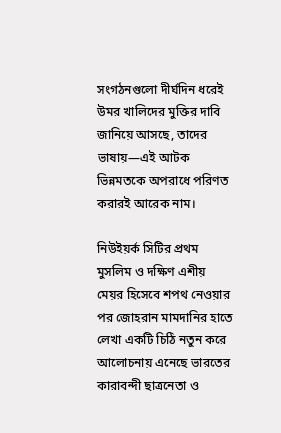সংগঠনগুলো দীর্ঘদিন ধরেই উমর খালিদের মুক্তির দাবি জানিয়ে আসছে, তাদের ভাষায়—এই আটক ভিন্নমতকে অপরাধে পরিণত করারই আরেক নাম।

নিউইয়র্ক সিটির প্রথম মুসলিম ও দক্ষিণ এশীয় মেয়র হিসেবে শপথ নেওয়ার পর জোহরান মামদানির হাতে লেখা একটি চিঠি নতুন করে আলোচনায় এনেছে ভারতের কারাবন্দী ছাত্রনেতা ও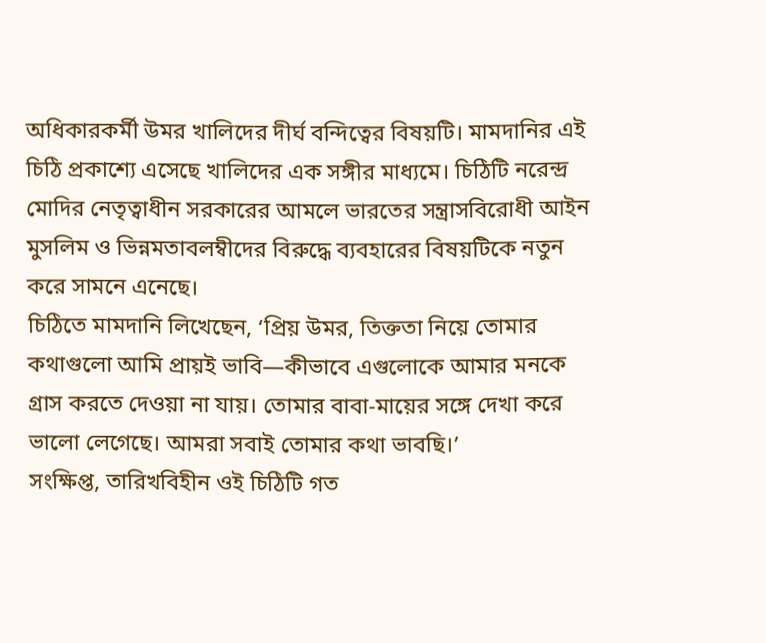অধিকারকর্মী উমর খালিদের দীর্ঘ বন্দিত্বের বিষয়টি। মামদানির এই চিঠি প্রকাশ্যে এসেছে খালিদের এক সঙ্গীর মাধ্যমে। চিঠিটি নরেন্দ্র মোদির নেতৃত্বাধীন সরকারের আমলে ভারতের সন্ত্রাসবিরোধী আইন মুসলিম ও ভিন্নমতাবলম্বীদের বিরুদ্ধে ব্যবহারের বিষয়টিকে নতুন করে সামনে এনেছে।
চিঠিতে মামদানি লিখেছেন, ‘প্রিয় উমর, তিক্ততা নিয়ে তোমার কথাগুলো আমি প্রায়ই ভাবি—কীভাবে এগুলোকে আমার মনকে গ্রাস করতে দেওয়া না যায়। তোমার বাবা-মায়ের সঙ্গে দেখা করে ভালো লেগেছে। আমরা সবাই তোমার কথা ভাবছি।’
সংক্ষিপ্ত, তারিখবিহীন ওই চিঠিটি গত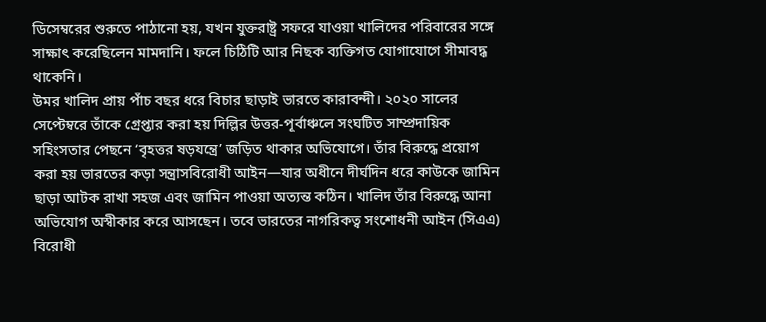ডিসেম্বরের শুরুতে পাঠানো হয়, যখন যুক্তরাষ্ট্র সফরে যাওয়া খালিদের পরিবারের সঙ্গে সাক্ষাৎ করেছিলেন মামদানি। ফলে চিঠিটি আর নিছক ব্যক্তিগত যোগাযোগে সীমাবদ্ধ থাকেনি।
উমর খালিদ প্রায় পাঁচ বছর ধরে বিচার ছাড়াই ভারতে কারাবন্দী। ২০২০ সালের সেপ্টেম্বরে তাঁকে গ্রেপ্তার করা হয় দিল্লির উত্তর-পূর্বাঞ্চলে সংঘটিত সাম্প্রদায়িক সহিংসতার পেছনে ‘বৃহত্তর ষড়যন্ত্রে’ জড়িত থাকার অভিযোগে। তাঁর বিরুদ্ধে প্রয়োগ করা হয় ভারতের কড়া সন্ত্রাসবিরোধী আইন—যার অধীনে দীর্ঘদিন ধরে কাউকে জামিন ছাড়া আটক রাখা সহজ এবং জামিন পাওয়া অত্যন্ত কঠিন। খালিদ তাঁর বিরুদ্ধে আনা অভিযোগ অস্বীকার করে আসছেন। তবে ভারতের নাগরিকত্ব সংশোধনী আইন (সিএএ) বিরোধী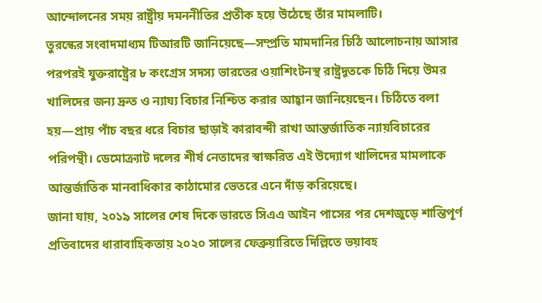আন্দোলনের সময় রাষ্ট্রীয় দমননীতির প্রতীক হয়ে উঠেছে তাঁর মামলাটি।
তুরস্কের সংবাদমাধ্যম টিআরটি জানিয়েছে—সম্প্রতি মামদানির চিঠি আলোচনায় আসার পরপরই যুক্তরাষ্ট্রের ৮ কংগ্রেস সদস্য ভারতের ওয়াশিংটনস্থ রাষ্ট্রদূতকে চিঠি দিয়ে উমর খালিদের জন্য দ্রুত ও ন্যায্য বিচার নিশ্চিত করার আহ্বান জানিয়েছেন। চিঠিতে বলা হয়—প্রায় পাঁচ বছর ধরে বিচার ছাড়াই কারাবন্দী রাখা আন্তর্জাতিক ন্যায়বিচারের পরিপন্থী। ডেমোক্র্যাট দলের শীর্ষ নেতাদের স্বাক্ষরিত এই উদ্যোগ খালিদের মামলাকে আন্তর্জাতিক মানবাধিকার কাঠামোর ভেতরে এনে দাঁড় করিয়েছে।
জানা যায়, ২০১৯ সালের শেষ দিকে ভারতে সিএএ আইন পাসের পর দেশজুড়ে শান্তিপূর্ণ প্রতিবাদের ধারাবাহিকতায় ২০২০ সালের ফেব্রুয়ারিতে দিল্লিতে ভয়াবহ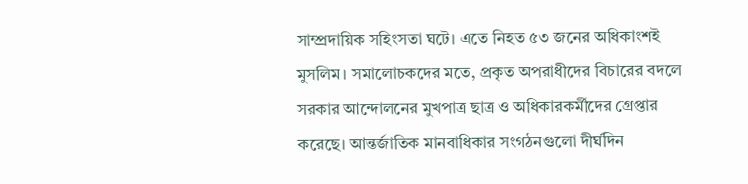সাম্প্রদায়িক সহিংসতা ঘটে। এতে নিহত ৫৩ জনের অধিকাংশই মুসলিম। সমালোচকদের মতে, প্রকৃত অপরাধীদের বিচারের বদলে সরকার আন্দোলনের মুখপাত্র ছাত্র ও অধিকারকর্মীদের গ্রেপ্তার করেছে। আন্তর্জাতিক মানবাধিকার সংগঠনগুলো দীর্ঘদিন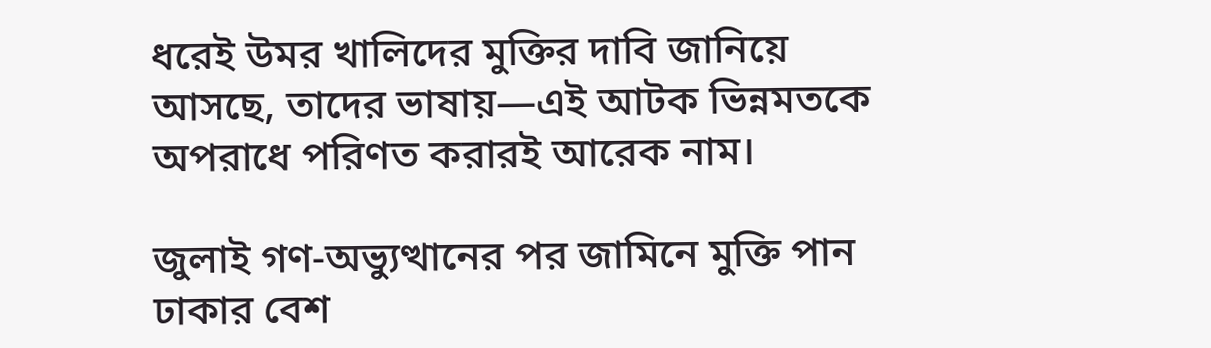ধরেই উমর খালিদের মুক্তির দাবি জানিয়ে আসছে, তাদের ভাষায়—এই আটক ভিন্নমতকে অপরাধে পরিণত করারই আরেক নাম।

জুলাই গণ-অভ্যুত্থানের পর জামিনে মুক্তি পান ঢাকার বেশ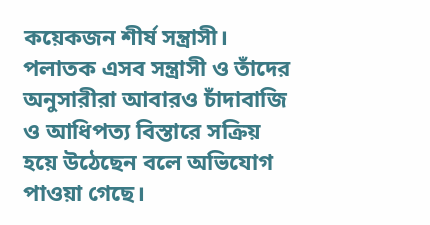কয়েকজন শীর্ষ সন্ত্রাসী। পলাতক এসব সন্ত্রাসী ও তাঁদের অনুসারীরা আবারও চাঁদাবাজি ও আধিপত্য বিস্তারে সক্রিয় হয়ে উঠেছেন বলে অভিযোগ পাওয়া গেছে।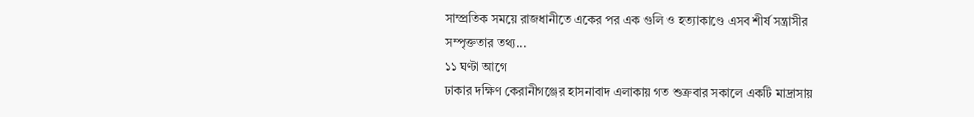সাম্প্রতিক সময়ে রাজধানীতে একের পর এক গুলি ও হত্যাকাণ্ডে এসব শীর্ষ সন্ত্রাসীর সম্পৃক্ততার তথ্য...
১১ ঘণ্টা আগে
ঢাকার দক্ষিণ কেরানীগঞ্জের হাসনাবাদ এলাকায় গত শুক্রবার সকালে একটি মাদ্রাসায়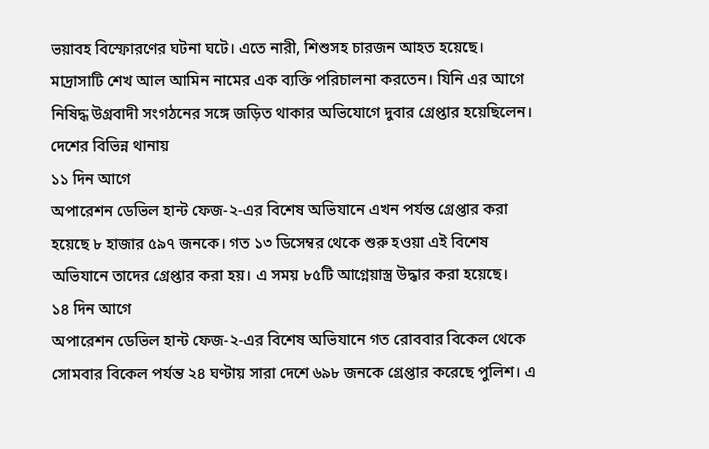ভয়াবহ বিস্ফোরণের ঘটনা ঘটে। এতে নারী, শিশুসহ চারজন আহত হয়েছে। মাদ্রাসাটি শেখ আল আমিন নামের এক ব্যক্তি পরিচালনা করতেন। যিনি এর আগে নিষিদ্ধ উগ্রবাদী সংগঠনের সঙ্গে জড়িত থাকার অভিযোগে দুবার গ্রেপ্তার হয়েছিলেন। দেশের বিভিন্ন থানায়
১১ দিন আগে
অপারেশন ডেভিল হান্ট ফেজ-২-এর বিশেষ অভিযানে এখন পর্যন্ত গ্রেপ্তার করা হয়েছে ৮ হাজার ৫৯৭ জনকে। গত ১৩ ডিসেম্বর থেকে শুরু হওয়া এই বিশেষ অভিযানে তাদের গ্রেপ্তার করা হয়। এ সময় ৮৫টি আগ্নেয়াস্ত্র উদ্ধার করা হয়েছে।
১৪ দিন আগে
অপারেশন ডেভিল হান্ট ফেজ-২-এর বিশেষ অভিযানে গত রোববার বিকেল থেকে সোমবার বিকেল পর্যন্ত ২৪ ঘণ্টায় সারা দেশে ৬৯৮ জনকে গ্রেপ্তার করেছে পুলিশ। এ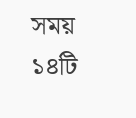সময় ১৪টি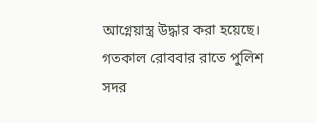আগ্নেয়াস্ত্র উদ্ধার করা হয়েছে। গতকাল রোববার রাতে পুলিশ সদর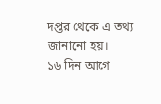দপ্তর থেকে এ তথ্য জানানো হয়।
১৬ দিন আগে